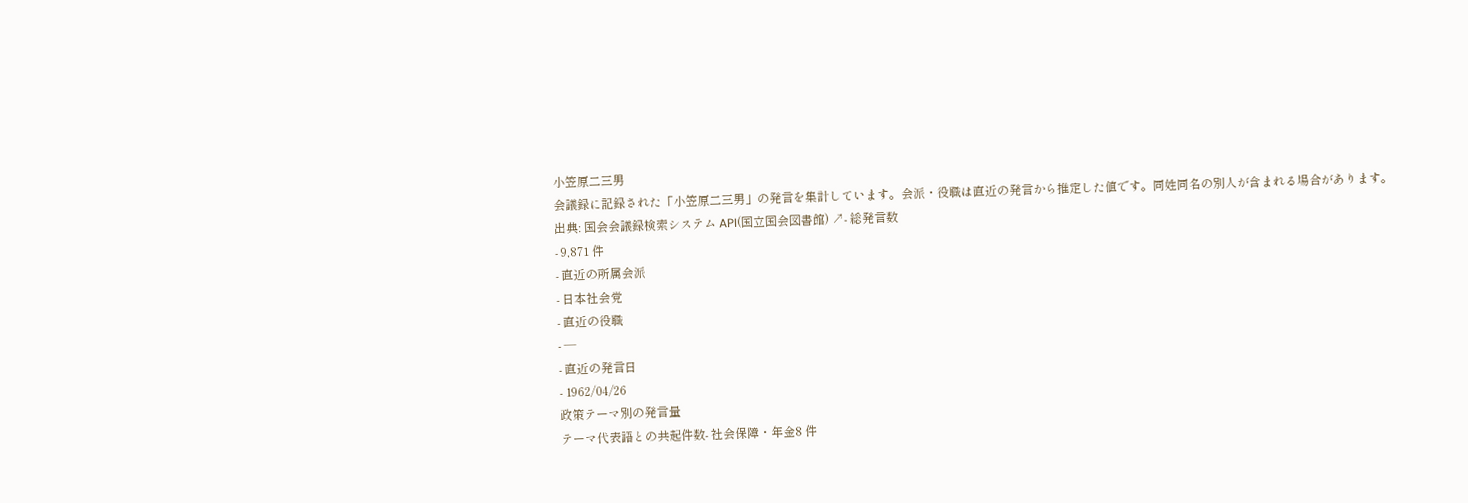小笠原二三男
会議録に記録された「小笠原二三男」の発言を集計しています。会派・役職は直近の発言から推定した値です。同姓同名の別人が含まれる場合があります。
出典: 国会会議録検索システム API(国立国会図書館) ↗- 総発言数
- 9,871 件
- 直近の所属会派
- 日本社会党
- 直近の役職
- —
- 直近の発言日
- 1962/04/26
政策テーマ別の発言量
テーマ代表語との共起件数- 社会保障・年金8 件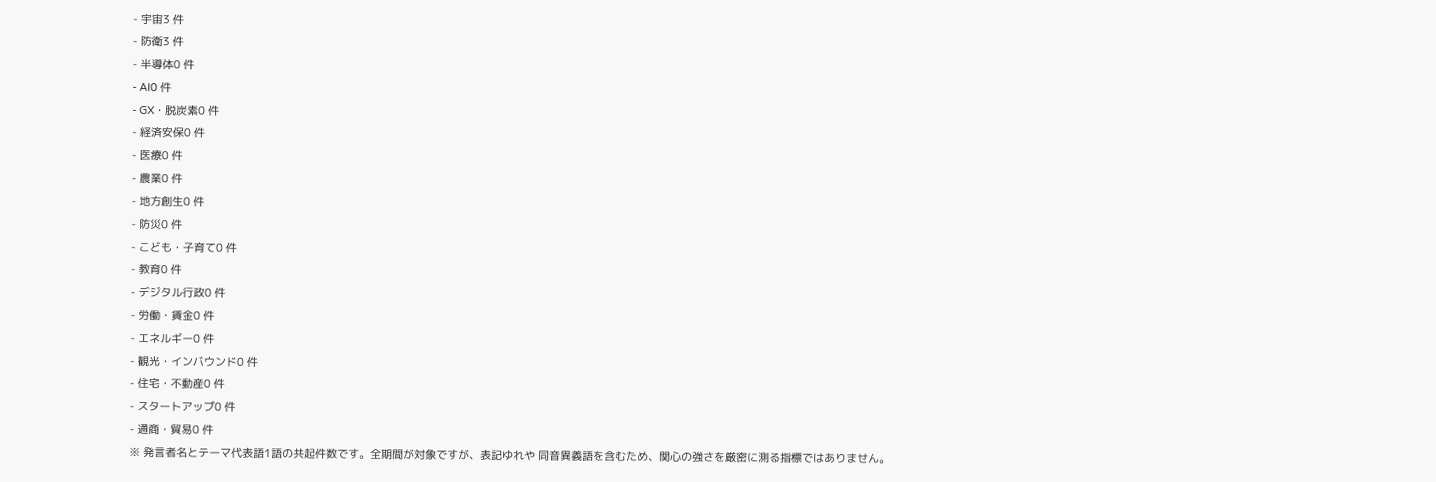- 宇宙3 件
- 防衛3 件
- 半導体0 件
- AI0 件
- GX・脱炭素0 件
- 経済安保0 件
- 医療0 件
- 農業0 件
- 地方創生0 件
- 防災0 件
- こども・子育て0 件
- 教育0 件
- デジタル行政0 件
- 労働・賃金0 件
- エネルギー0 件
- 観光・インバウンド0 件
- 住宅・不動産0 件
- スタートアップ0 件
- 通商・貿易0 件
※ 発言者名とテーマ代表語1語の共起件数です。全期間が対象ですが、表記ゆれや 同音異義語を含むため、関心の強さを厳密に測る指標ではありません。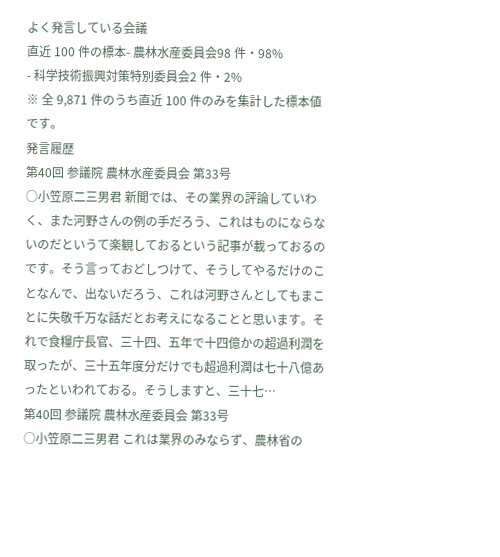よく発言している会議
直近 100 件の標本- 農林水産委員会98 件・98%
- 科学技術振興対策特別委員会2 件・2%
※ 全 9,871 件のうち直近 100 件のみを集計した標本値です。
発言履歴
第40回 参議院 農林水産委員会 第33号
○小笠原二三男君 新聞では、その業界の評論していわく、また河野さんの例の手だろう、これはものにならないのだというて楽観しておるという記事が載っておるのです。そう言っておどしつけて、そうしてやるだけのことなんで、出ないだろう、これは河野さんとしてもまことに失敬千万な話だとお考えになることと思います。それで食糧庁長官、三十四、五年で十四億かの超過利潤を取ったが、三十五年度分だけでも超過利潤は七十八億あったといわれておる。そうしますと、三十七…
第40回 参議院 農林水産委員会 第33号
○小笠原二三男君 これは業界のみならず、農林省の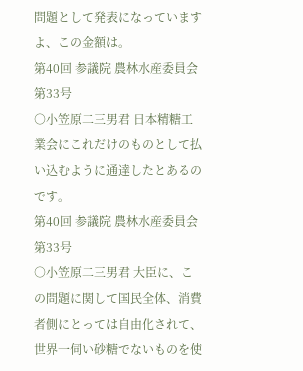問題として発表になっていますよ、この金額は。
第40回 参議院 農林水産委員会 第33号
○小笠原二三男君 日本精糖工業会にこれだけのものとして払い込むように通達したとあるのです。
第40回 参議院 農林水産委員会 第33号
○小笠原二三男君 大臣に、この問題に関して国民全体、消費者側にとっては自由化されて、世界一伺い砂糖でないものを使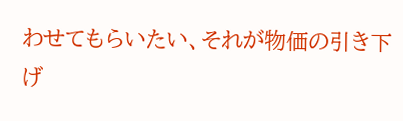わせてもらいたい、それが物価の引き下げ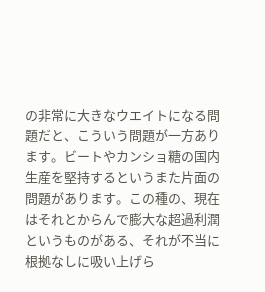の非常に大きなウエイトになる問題だと、こういう問題が一方あります。ビートやカンショ糖の国内生産を堅持するというまた片面の問題があります。この種の、現在はそれとからんで膨大な超過利潤というものがある、それが不当に根拠なしに吸い上げら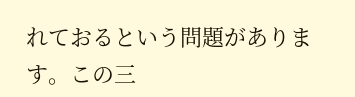れておるという問題があります。この三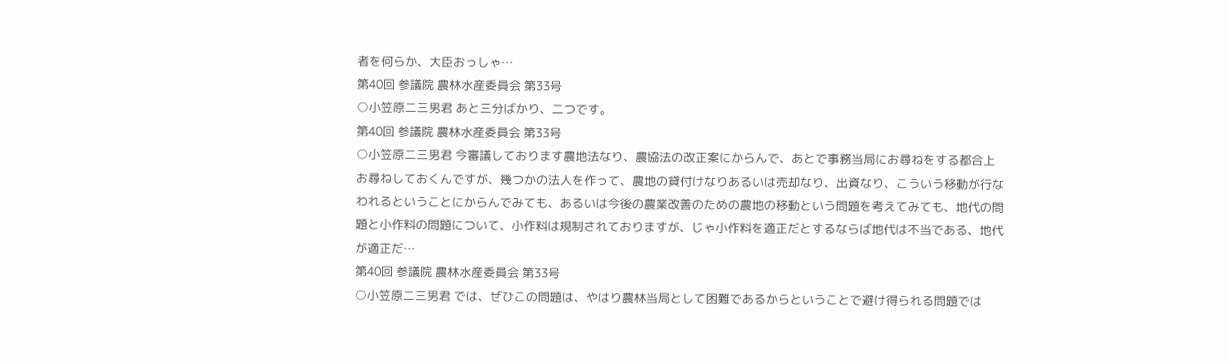者を何らか、大臣おっしゃ…
第40回 参議院 農林水産委員会 第33号
○小笠原二三男君 あと三分ばかり、二つです。
第40回 参議院 農林水産委員会 第33号
○小笠原二三男君 今審議しております農地法なり、農協法の改正案にからんで、あとで事務当局にお尋ねをする都合上お尋ねしておくんですが、幾つかの法人を作って、農地の貸付けなりあるいは売却なり、出資なり、こういう移動が行なわれるということにからんでみても、あるいは今後の農業改善のための農地の移動という問題を考えてみても、地代の問題と小作料の問題について、小作料は規制されておりますが、じゃ小作料を適正だとするならば地代は不当である、地代が適正だ…
第40回 参議院 農林水産委員会 第33号
○小笠原二三男君 では、ぜひこの問題は、やはり農林当局として困難であるからということで避け得られる問題では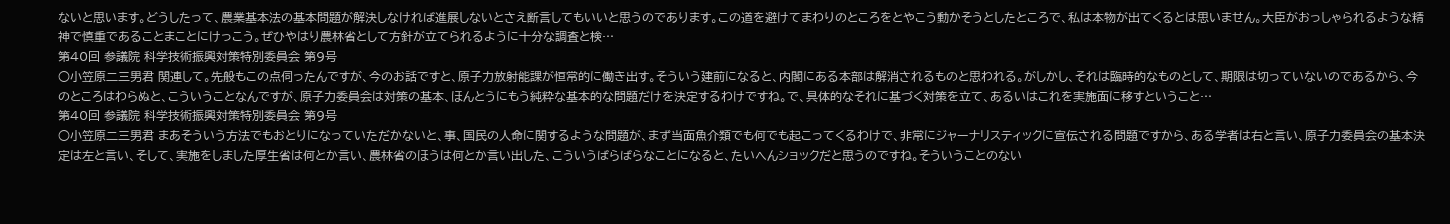ないと思います。どうしたって、農業基本法の基本問題が解決しなければ進展しないとさえ断言してもいいと思うのであります。この道を避けてまわりのところをとやこう動かそうとしたところで、私は本物が出てくるとは思いません。大臣がおっしゃられるような精神で慎重であることまことにけっこう。ぜひやはり農林省として方針が立てられるように十分な調査と検…
第40回 参議院 科学技術振興対策特別委員会 第9号
○小笠原二三男君 関連して。先般もこの点伺ったんですが、今のお話ですと、原子力放射能課が恒常的に働き出す。そういう建前になると、内閣にある本部は解消されるものと思われる。がしかし、それは臨時的なものとして、期限は切っていないのであるから、今のところはわらぬと、こういうことなんですが、原子力委員会は対策の基本、ほんとうにもう純粋な基本的な問題だけを決定するわけですね。で、具体的なそれに基づく対策を立て、あるいはこれを実施面に移すということ…
第40回 参議院 科学技術振興対策特別委員会 第9号
○小笠原二三男君 まあそういう方法でもおとりになっていただかないと、事、国民の人命に関するような問題が、まず当面魚介類でも何でも起こってくるわけで、非常にジャーナリスティックに宣伝される問題ですから、ある学者は右と言い、原子力委員会の基本決定は左と言い、そして、実施をしました厚生省は何とか言い、農林省のほうは何とか言い出した、こういうばらばらなことになると、たいへんショックだと思うのですね。そういうことのない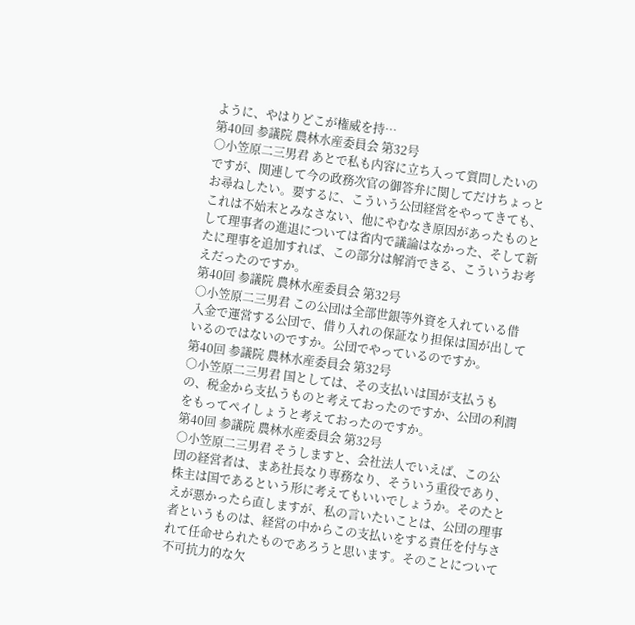ように、やはりどこが権威を持…
第40回 参議院 農林水産委員会 第32号
○小笠原二三男君 あとで私も内容に立ち入って質問したいのですが、関連して今の政務次官の御答弁に関してだけちょっとお尋ねしたい。要するに、こういう公団経営をやってきても、これは不始末とみなさない、他にやむなき原因があったものとして理事者の進退については省内で議論はなかった、そして新たに理事を追加すれば、この部分は解消できる、こういうお考えだったのですか。
第40回 参議院 農林水産委員会 第32号
○小笠原二三男君 この公団は全部世銀等外資を入れている借入金で運営する公団で、借り入れの保証なり担保は国が出しているのではないのですか。公団でやっているのですか。
第40回 参議院 農林水産委員会 第32号
○小笠原二三男君 国としては、その支払いは国が支払うもの、税金から支払うものと考えておったのですか、公団の利潤をもってペイしょうと考えておったのですか。
第40回 参議院 農林水産委員会 第32号
○小笠原二三男君 そうしますと、会社法人でいえば、この公団の経営者は、まあ社長なり専務なり、そういう重役であり、株主は国であるという形に考えてもいいでしょうか。そのたとえが悪かったら直しますが、私の言いたいことは、公団の理事者というものは、経営の中からこの支払いをする責任を付与されて任命せられたものであろうと思います。そのことについて不可抗力的な欠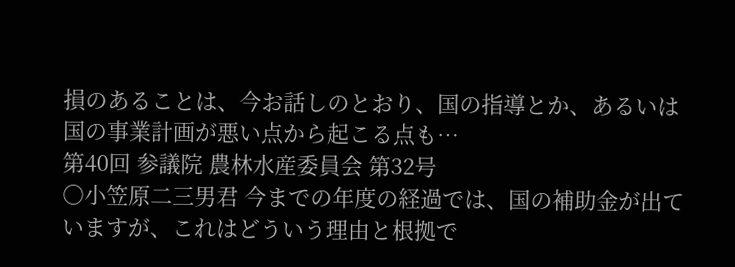損のあることは、今お話しのとおり、国の指導とか、あるいは国の事業計画が悪い点から起こる点も…
第40回 参議院 農林水産委員会 第32号
○小笠原二三男君 今までの年度の経過では、国の補助金が出ていますが、これはどういう理由と根拠で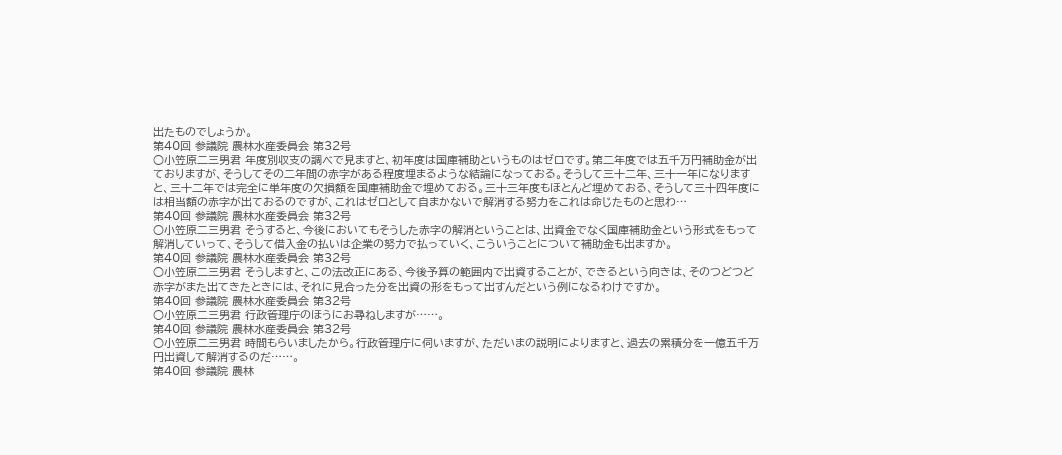出たものでしょうか。
第40回 参議院 農林水産委員会 第32号
○小笠原二三男君 年度別収支の調べで見ますと、初年度は国庫補助というものはゼロです。第二年度では五千万円補助金が出ておりますが、そうしてその二年間の赤字がある程度埋まるような結論になっておる。そうして三十二年、三十一年になりますと、三十二年では完全に単年度の欠損額を国庫補助金で埋めておる。三十三年度もほとんど埋めておる、そうして三十四年度には相当額の赤字が出ておるのですが、これはゼロとして自まかないで解消する努力をこれは命じたものと思わ…
第40回 参議院 農林水産委員会 第32号
○小笠原二三男君 そうすると、今後においてもそうした赤字の解消ということは、出資金でなく国庫補助金という形式をもって解消していって、そうして借入金の払いは企業の努力で払っていく、こういうことについて補助金も出ますか。
第40回 参議院 農林水産委員会 第32号
○小笠原二三男君 そうしますと、この法改正にある、今後予算の範囲内で出資することが、できるという向きは、そのつどつど赤字がまた出てきたときには、それに見合った分を出資の形をもって出すんだという例になるわけですか。
第40回 参議院 農林水産委員会 第32号
○小笠原二三男君 行政管理庁のほうにお尋ねしますが……。
第40回 参議院 農林水産委員会 第32号
○小笠原二三男君 時間もらいましたから。行政管理庁に伺いますが、ただいまの説明によりますと、過去の累積分を一億五千万円出資して解消するのだ……。
第40回 参議院 農林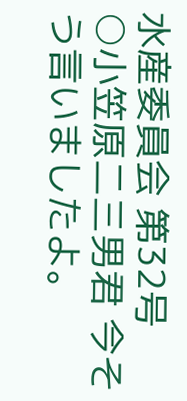水産委員会 第32号
○小笠原二三男君 今そう言いましたよ。